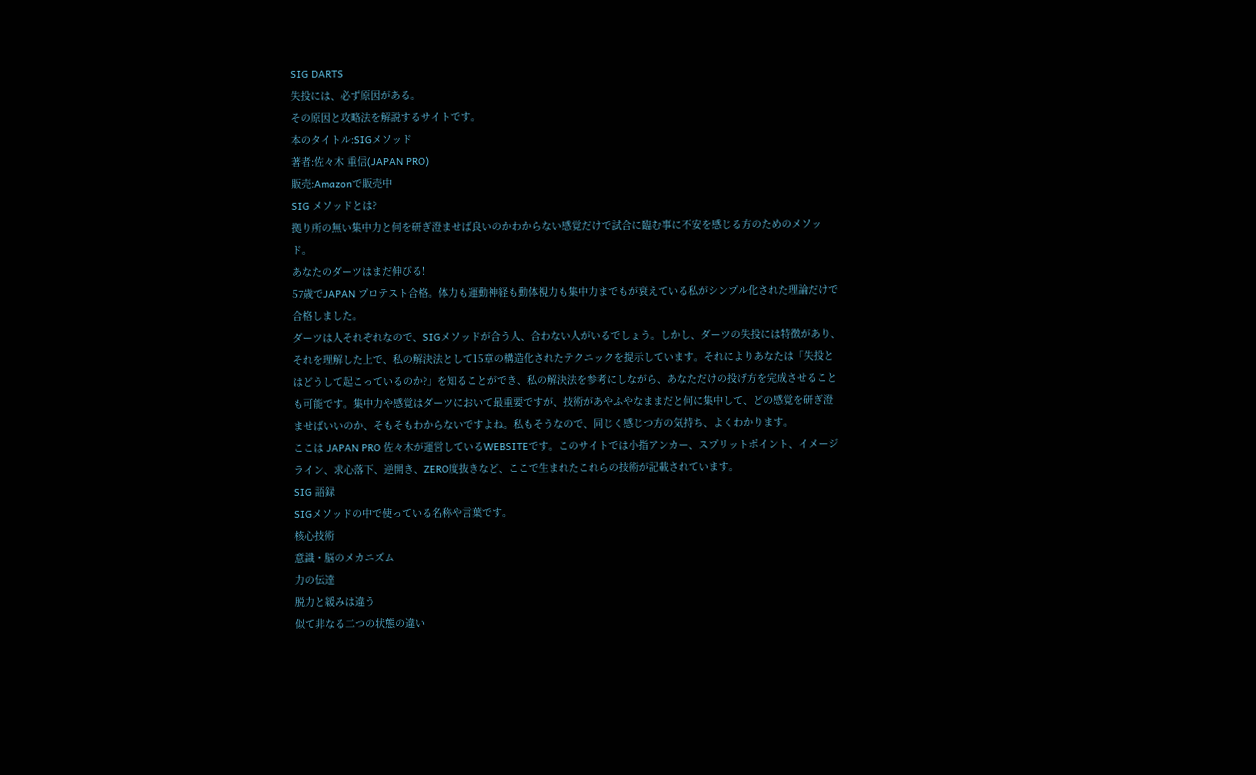SIG DARTS
失投には、必ず原因がある。
その原因と攻略法を解説するサイトです。
本のタイトル:SIGメソッド
著者:佐々木 重信(JAPAN PRO)
販売:Amazonで販売中
SIG メソッドとは?
拠り所の無い集中力と何を研ぎ澄ませば良いのかわからない感覚だけで試合に臨む事に不安を感じる方のためのメソッド。
あなたのダーツはまだ伸びる!
57歳でJAPAN プロテスト合格。体力も運動神経も動体視力も集中力までもが衰えている私がシンプル化された理論だけで合格しました。
ダーツは人それぞれなので、SIGメソッドが合う人、合わない人がいるでしょう。しかし、ダーツの失投には特徴があり、それを理解した上で、私の解決法として15章の構造化されたテクニックを提示しています。それによりあなたは「失投とはどうして起こっているのか?」を知ることができ、私の解決法を参考にしながら、あなただけの投げ方を完成させることも可能です。集中力や感覚はダーツにおいて最重要ですが、技術があやふやなままだと何に集中して、どの感覚を研ぎ澄ませばいいのか、そもそもわからないですよね。私もそうなので、同じく感じつ方の気持ち、よくわかります。
ここは JAPAN PRO 佐々木が運営しているWEBSITEです。このサイトでは小指アンカー、スプリットポイント、イメージライン、求心落下、逆開き、ZERO度抜きなど、ここで生まれたこれらの技術が記載されています。
SIG 語録
SIGメソッドの中で使っている名称や言葉です。
核心技術
意識・脳のメカニズム
力の伝達
脱力と緩みは違う
似て非なる二つの状態の違い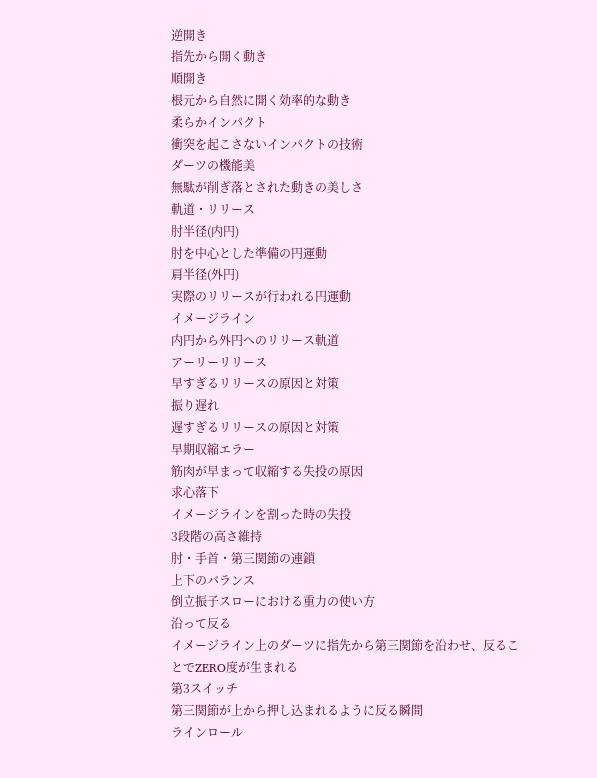逆開き
指先から開く動き
順開き
根元から自然に開く効率的な動き
柔らかインパクト
衝突を起こさないインパクトの技術
ダーツの機能美
無駄が削ぎ落とされた動きの美しさ
軌道・リリース
肘半径(内円)
肘を中心とした準備の円運動
肩半径(外円)
実際のリリースが行われる円運動
イメージライン
内円から外円へのリリース軌道
アーリーリリース
早すぎるリリースの原因と対策
振り遅れ
遅すぎるリリースの原因と対策
早期収縮エラー
筋肉が早まって収縮する失投の原因
求心落下
イメージラインを割った時の失投
3段階の高さ維持
肘・手首・第三関節の連鎖
上下のバランス
倒立振子スローにおける重力の使い方
沿って反る
イメージライン上のダーツに指先から第三関節を沿わせ、反ることでZERO度が生まれる
第3スイッチ
第三関節が上から押し込まれるように反る瞬間
ラインロール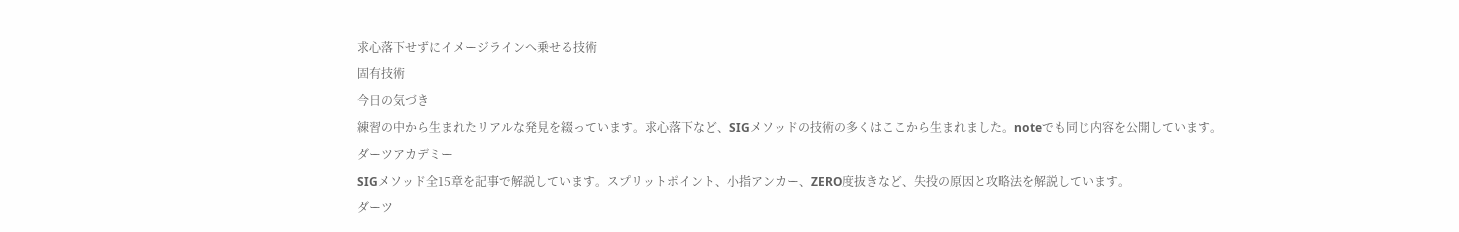求心落下せずにイメージラインへ乗せる技術
固有技術
今日の気づき
練習の中から生まれたリアルな発見を綴っています。求心落下など、SIGメソッドの技術の多くはここから生まれました。noteでも同じ内容を公開しています。
ダーツアカデミー
SIGメソッド全15章を記事で解説しています。スプリットポイント、小指アンカー、ZERO度抜きなど、失投の原因と攻略法を解説しています。
ダーツ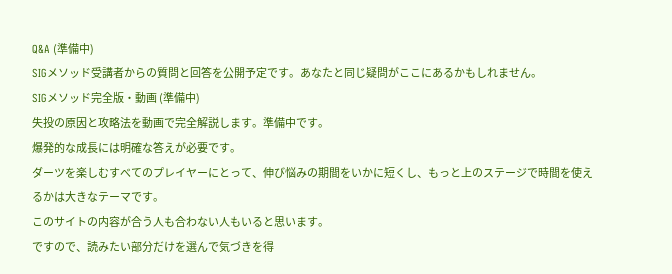Q&A (準備中)
SIGメソッド受講者からの質問と回答を公開予定です。あなたと同じ疑問がここにあるかもしれません。
SIGメソッド完全版・動画 (準備中)
失投の原因と攻略法を動画で完全解説します。準備中です。
爆発的な成長には明確な答えが必要です。
ダーツを楽しむすべてのプレイヤーにとって、伸び悩みの期間をいかに短くし、もっと上のステージで時間を使えるかは大きなテーマです。
このサイトの内容が合う人も合わない人もいると思います。
ですので、読みたい部分だけを選んで気づきを得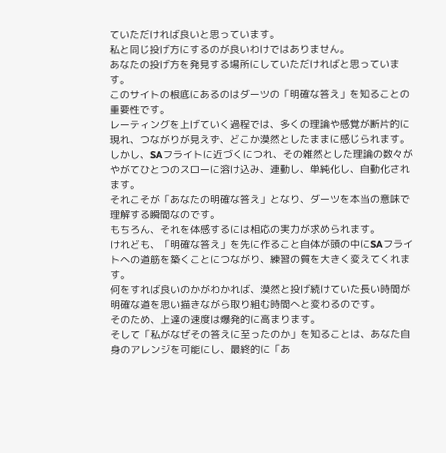ていただければ良いと思っています。
私と同じ投げ方にするのが良いわけではありません。
あなたの投げ方を発見する場所にしていただければと思っています。
このサイトの根底にあるのはダーツの「明確な答え」を知ることの重要性です。
レーティングを上げていく過程では、多くの理論や感覚が断片的に現れ、つながりが見えず、どこか漠然としたままに感じられます。
しかし、SAフライトに近づくにつれ、その雑然とした理論の数々がやがてひとつのスローに溶け込み、連動し、単純化し、自動化されます。
それこそが「あなたの明確な答え」となり、ダーツを本当の意味で理解する瞬間なのです。
もちろん、それを体感するには相応の実力が求められます。
けれども、「明確な答え」を先に作ること自体が頭の中にSAフライトへの道筋を築くことにつながり、練習の質を大きく変えてくれます。
何をすれば良いのかがわかれば、漠然と投げ続けていた長い時間が明確な道を思い描きながら取り組む時間へと変わるのです。
そのため、上達の速度は爆発的に高まります。
そして「私がなぜその答えに至ったのか」を知ることは、あなた自身のアレンジを可能にし、最終的に「あ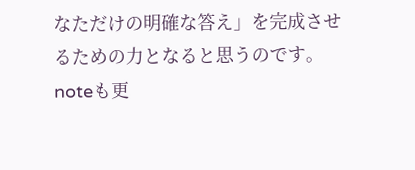なただけの明確な答え」を完成させるための力となると思うのです。
noteも更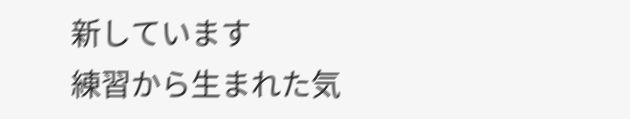新しています
練習から生まれた気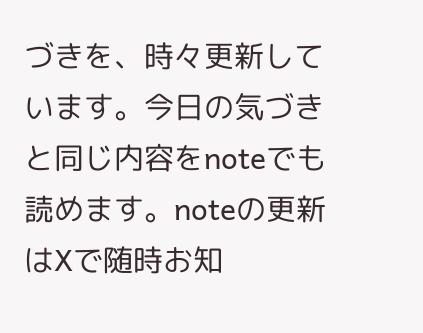づきを、時々更新しています。今日の気づきと同じ内容をnoteでも読めます。noteの更新はXで随時お知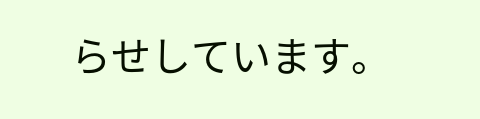らせしています。